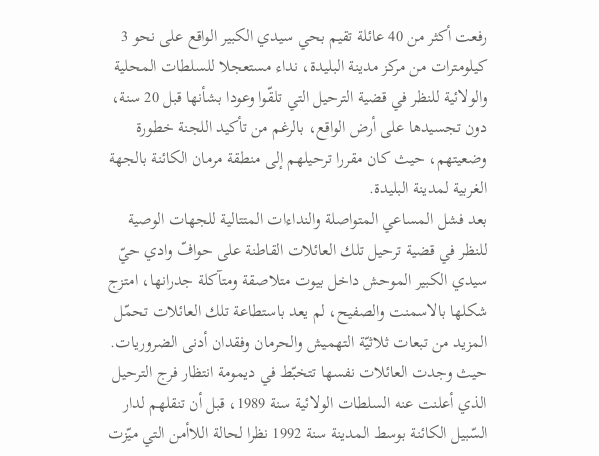رفعت أكثر من 40 عائلة تقيم بحي سيدي الكبير الواقع على نحو 3 كيلومترات من مركز مدينة البليدة، نداء مستعجلا للسلطات المحلية والولائية للنظر في قضية الترحيل التي تلقّوا وعودا بشأنها قبل 20 سنة، دون تجسيدها على أرض الواقع، بالرغم من تأكيد اللجنة خطورة وضعيتهم، حيث كان مقررا ترحيلهم إلى منطقة مرمان الكائنة بالجهة الغربية لمدينة البليدة.
بعد فشل المساعي المتواصلة والنداءات المتتالية للجهات الوصية للنظر في قضية ترحيل تلك العائلات القاطنة على حوافّ وادي حيّ سيدي الكبير الموحش داخل بيوت متلاصقة ومتآكلة جدرانها، امتزج شكلها بالاسمنت والصفيح، لم يعد باستطاعة تلك العائلات تحمّل المزيد من تبعات ثلاثيّة التهميش والحرمان وفقدان أدنى الضروريات.
حيث وجدت العائلات نفسها تتخبّط في ديمومة انتظار فرج الترحيل الذي أعلنت عنه السلطات الولائية سنة 1989، قبل أن تنقلهم لدار السّبيل الكائنة بوسط المدينة سنة 1992 نظرا لحالة اللاأمن التي ميّزت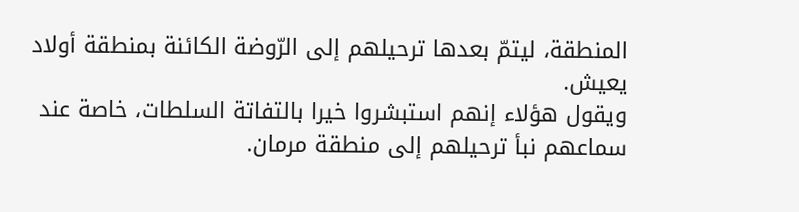المنطقة، ليتمّ بعدها ترحيلهم إلى الرّوضة الكائنة بمنطقة أولاد يعيش.
ويقول هؤلاء إنهم استبشروا خيرا بالتفاتة السلطات، خاصة عند سماعهم نبأ ترحيلهم إلى منطقة مرمان.